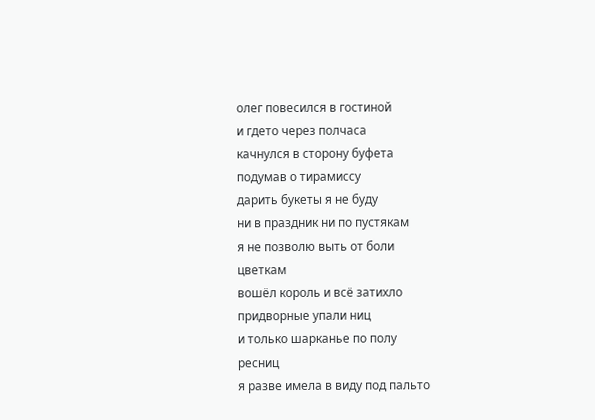олег повесился в гостиной
и гдето через полчаса
качнулся в сторону буфета
подумав о тирамиссу
дарить букеты я не буду
ни в праздник ни по пустякам
я не позволю выть от боли
цветкам
вошёл король и всё затихло
придворные упали ниц
и только шарканье по полу
ресниц
я разве имела в виду под пальто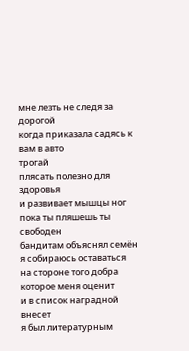мне лезть не следя за дорогой
когда приказала садясь к вам в авто
трогай
плясать полезно для здоровья
и развивает мышцы ног
пока ты пляшешь ты свободен
бандитам объяснял семён
я собираюсь оставаться
на стороне того добра
которое меня оценит
и в список наградной внесет
я был литературным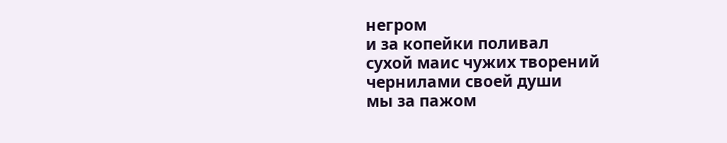негром
и за копейки поливал
сухой маис чужих творений
чернилами своей души
мы за пажом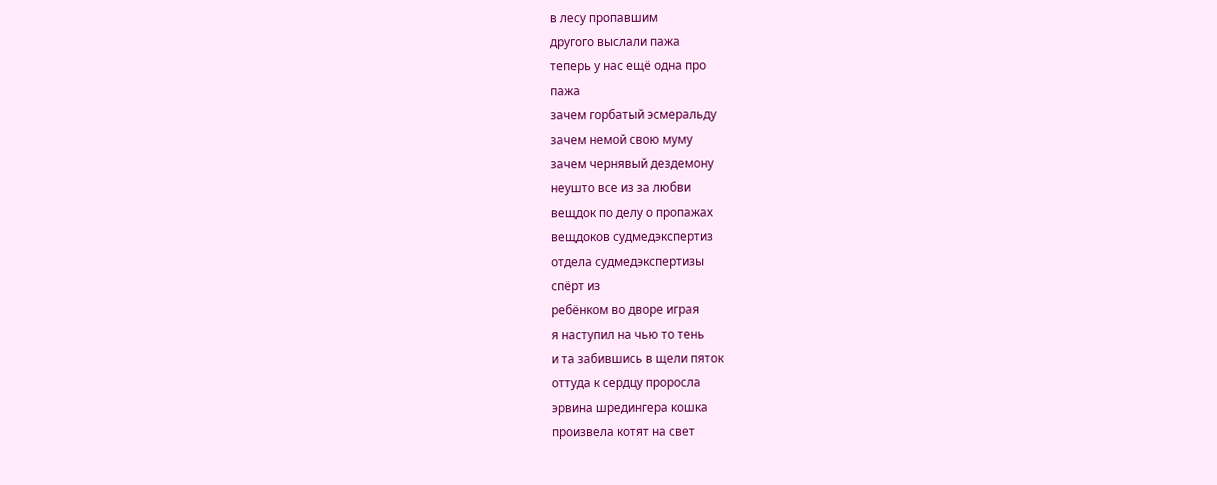в лесу пропавшим
другого выслали пажа
теперь у нас ещё одна про
пажа
зачем горбатый эсмеральду
зачем немой свою муму
зачем чернявый дездемону
неушто все из за любви
вещдок по делу о пропажах
вещдоков судмедэкспертиз
отдела судмедэкспертизы
спёрт из
ребёнком во дворе играя
я наступил на чью то тень
и та забившись в щели пяток
оттуда к сердцу проросла
эрвина шредингера кошка
произвела котят на свет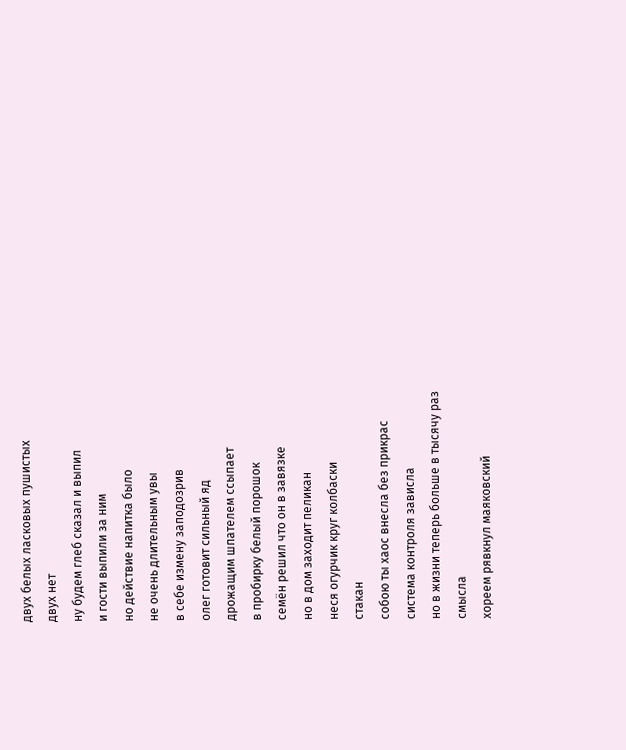двух белых ласковых пушистых
двух нет
ну будем глеб сказал и выпил
и гости выпили за ним
но действие напитка было
не очень длительным увы
в себе измену заподозрив
олег готовит сильный яд
дрожащим шпателем ссыпает
в пробирку белый порошок
семён решил что он в завязке
но в дом заходит пеликан
неся огурчик круг колбаски
стакан
собою ты хаос внесла без прикрас
система контроля зависла
но в жизни теперь больше в тысячу раз
смысла
хореем рявкнул маяковский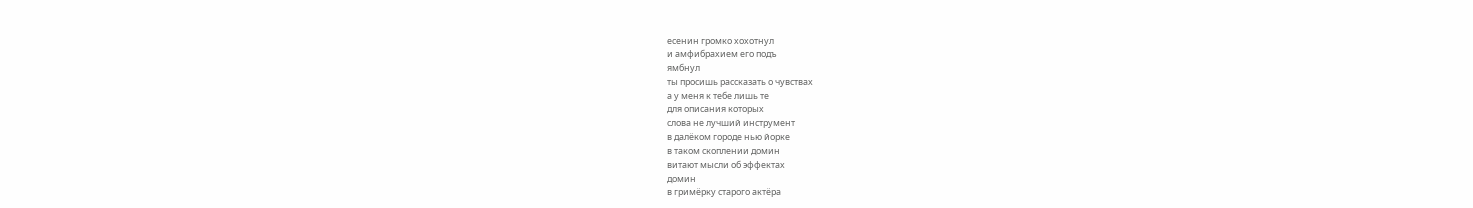есенин громко хохотнул
и амфибрахием его подъ
ямбнул
ты просишь рассказать о чувствах
а у меня к тебе лишь те
для описания которых
слова не лучший инструмент
в далёком городе нью йорке
в таком скоплении домин
витают мысли об эффектах
домин
в гримёрку старого актёра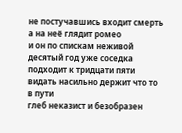не постучавшись входит смерть
а на неё глядит ромео
и он по спискам неживой
десятый год уже соседка
подходит к тридцати пяти
видать насильно держит что то
в пути
глеб неказист и безобразен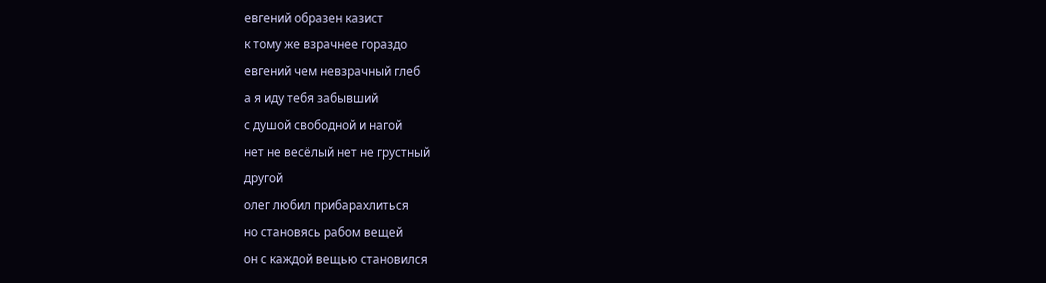евгений образен казист
к тому же взрачнее гораздо
евгений чем невзрачный глеб
а я иду тебя забывший
с душой свободной и нагой
нет не весёлый нет не грустный
другой
олег любил прибарахлиться
но становясь рабом вещей
он с каждой вещью становился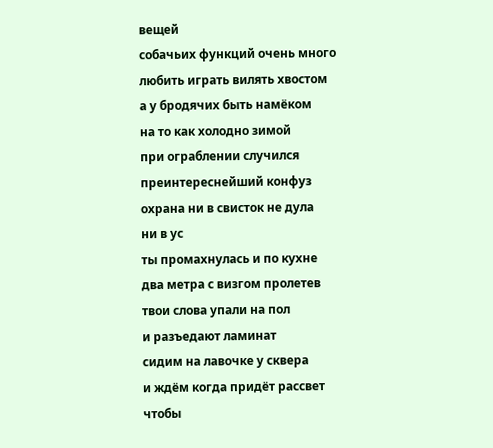вещей
собачьих функций очень много
любить играть вилять хвостом
а у бродячих быть намёком
на то как холодно зимой
при ограблении случился
преинтереснейший конфуз
охрана ни в свисток не дула
ни в ус
ты промахнулась и по кухне
два метра с визгом пролетев
твои слова упали на пол
и разъедают ламинат
сидим на лавочке у сквера
и ждём когда придёт рассвет
чтобы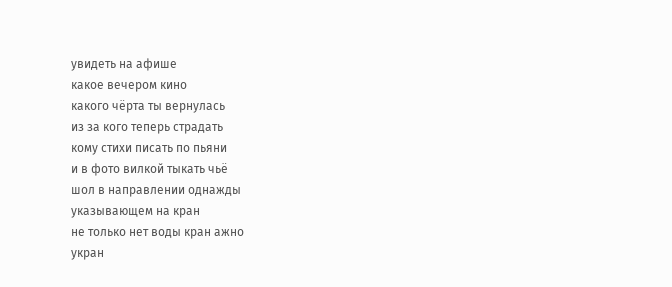увидеть на афише
какое вечером кино
какого чёрта ты вернулась
из за кого теперь страдать
кому стихи писать по пьяни
и в фото вилкой тыкать чьё
шол в направлении однажды
указывающем на кран
не только нет воды кран ажно
укран